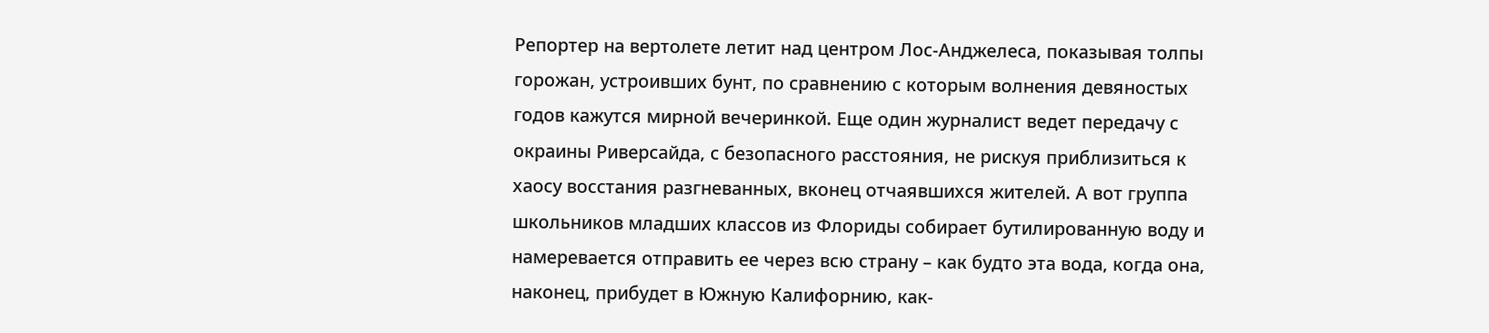Репортер на вертолете летит над центром Лос-Анджелеса, показывая толпы горожан, устроивших бунт, по сравнению с которым волнения девяностых годов кажутся мирной вечеринкой. Еще один журналист ведет передачу с окраины Риверсайда, с безопасного расстояния, не рискуя приблизиться к хаосу восстания разгневанных, вконец отчаявшихся жителей. А вот группа школьников младших классов из Флориды собирает бутилированную воду и намеревается отправить ее через всю страну – как будто эта вода, когда она, наконец, прибудет в Южную Калифорнию, как-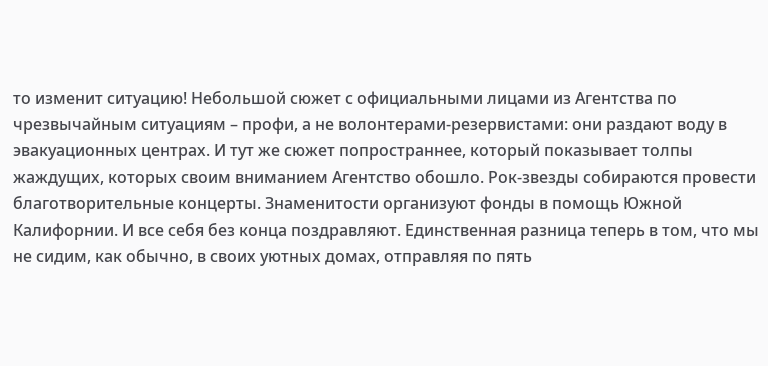то изменит ситуацию! Небольшой сюжет с официальными лицами из Агентства по чрезвычайным ситуациям – профи, а не волонтерами-резервистами: они раздают воду в эвакуационных центрах. И тут же сюжет попространнее, который показывает толпы жаждущих, которых своим вниманием Агентство обошло. Рок-звезды собираются провести благотворительные концерты. Знаменитости организуют фонды в помощь Южной Калифорнии. И все себя без конца поздравляют. Единственная разница теперь в том, что мы не сидим, как обычно, в своих уютных домах, отправляя по пять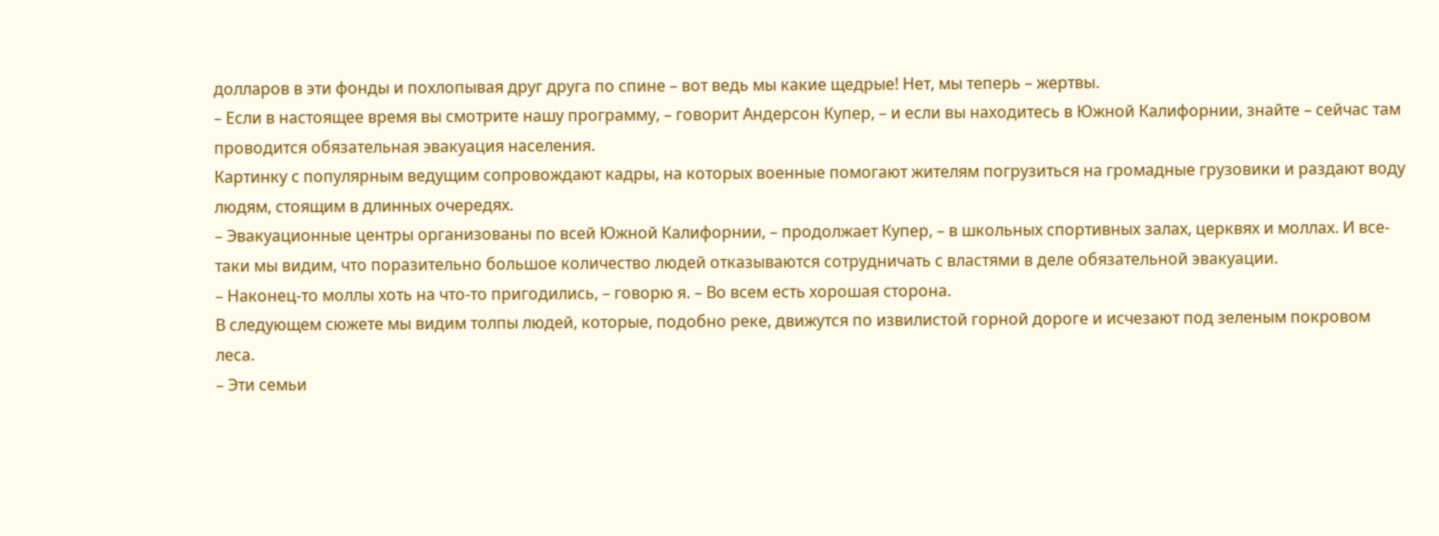долларов в эти фонды и похлопывая друг друга по спине – вот ведь мы какие щедрые! Нет, мы теперь – жертвы.
– Если в настоящее время вы смотрите нашу программу, – говорит Андерсон Купер, – и если вы находитесь в Южной Калифорнии, знайте – сейчас там проводится обязательная эвакуация населения.
Картинку с популярным ведущим сопровождают кадры, на которых военные помогают жителям погрузиться на громадные грузовики и раздают воду людям, стоящим в длинных очередях.
– Эвакуационные центры организованы по всей Южной Калифорнии, – продолжает Купер, – в школьных спортивных залах, церквях и моллах. И все-таки мы видим, что поразительно большое количество людей отказываются сотрудничать с властями в деле обязательной эвакуации.
– Наконец-то моллы хоть на что-то пригодились, – говорю я. – Во всем есть хорошая сторона.
В следующем сюжете мы видим толпы людей, которые, подобно реке, движутся по извилистой горной дороге и исчезают под зеленым покровом леса.
– Эти семьи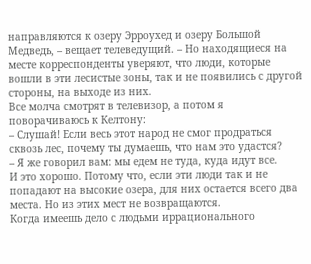направляются к озеру Эрроухед и озеру Большой Медведь, – вещает телеведущий. – Но находящиеся на месте корреспонденты уверяют, что люди, которые вошли в эти лесистые зоны, так и не появились с другой стороны, на выходе из них.
Все молча смотрят в телевизор, а потом я поворачиваюсь к Келтону:
– Слушай! Если весь этот народ не смог продраться сквозь лес, почему ты думаешь, что нам это удастся?
– Я же говорил вам: мы едем не туда, куда идут все.
И это хорошо. Потому что, если эти люди так и не попадают на высокие озера, для них остается всего два места. Но из этих мест не возвращаются.
Когда имеешь дело с людьми иррационального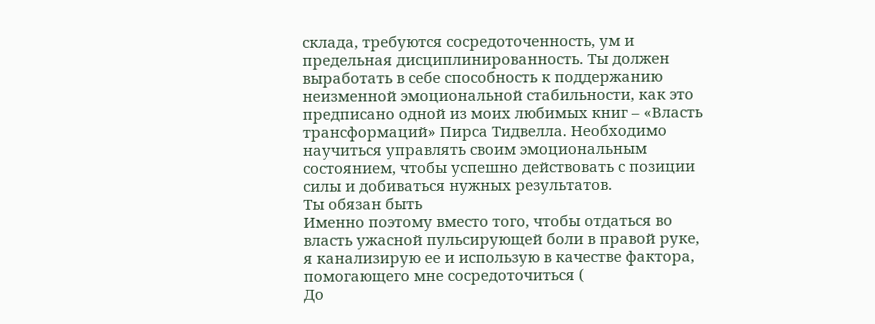склада, требуются сосредоточенность, ум и предельная дисциплинированность. Ты должен выработать в себе способность к поддержанию неизменной эмоциональной стабильности, как это предписано одной из моих любимых книг – «Власть трансформаций» Пирса Тидвелла. Необходимо научиться управлять своим эмоциональным состоянием, чтобы успешно действовать с позиции силы и добиваться нужных результатов.
Ты обязан быть
Именно поэтому вместо того, чтобы отдаться во власть ужасной пульсирующей боли в правой руке, я канализирую ее и использую в качестве фактора, помогающего мне сосредоточиться (
До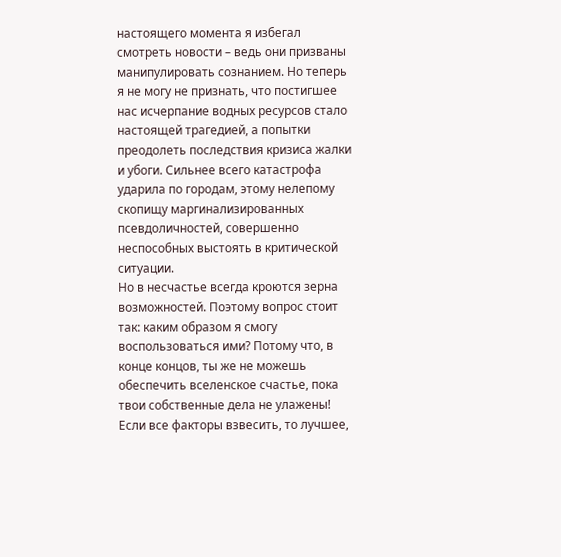настоящего момента я избегал смотреть новости – ведь они призваны манипулировать сознанием. Но теперь я не могу не признать, что постигшее нас исчерпание водных ресурсов стало настоящей трагедией, а попытки преодолеть последствия кризиса жалки и убоги. Сильнее всего катастрофа ударила по городам, этому нелепому скопищу маргинализированных псевдоличностей, совершенно неспособных выстоять в критической ситуации.
Но в несчастье всегда кроются зерна возможностей. Поэтому вопрос стоит так: каким образом я смогу воспользоваться ими? Потому что, в конце концов, ты же не можешь обеспечить вселенское счастье, пока твои собственные дела не улажены!
Если все факторы взвесить, то лучшее,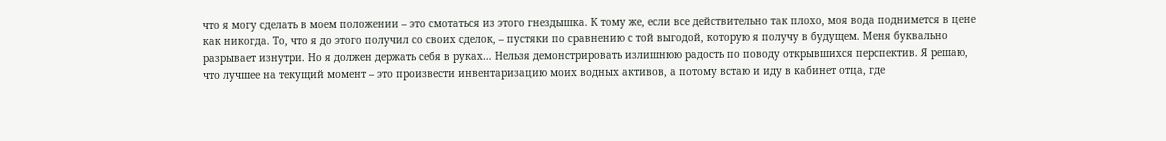что я могу сделать в моем положении – это смотаться из этого гнездышка. К тому же, если все действительно так плохо, моя вода поднимется в цене как никогда. То, что я до этого получил со своих сделок, – пустяки по сравнению с той выгодой, которую я получу в будущем. Меня буквально разрывает изнутри. Но я должен держать себя в руках… Нельзя демонстрировать излишнюю радость по поводу открывшихся перспектив. Я решаю, что лучшее на текущий момент – это произвести инвентаризацию моих водных активов, а потому встаю и иду в кабинет отца, где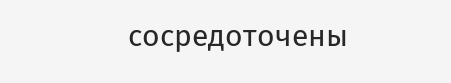сосредоточены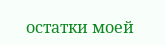остатки моей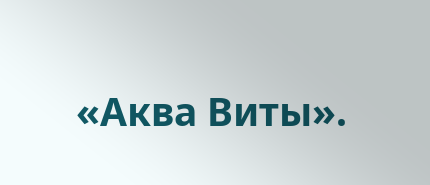«Аква Виты».